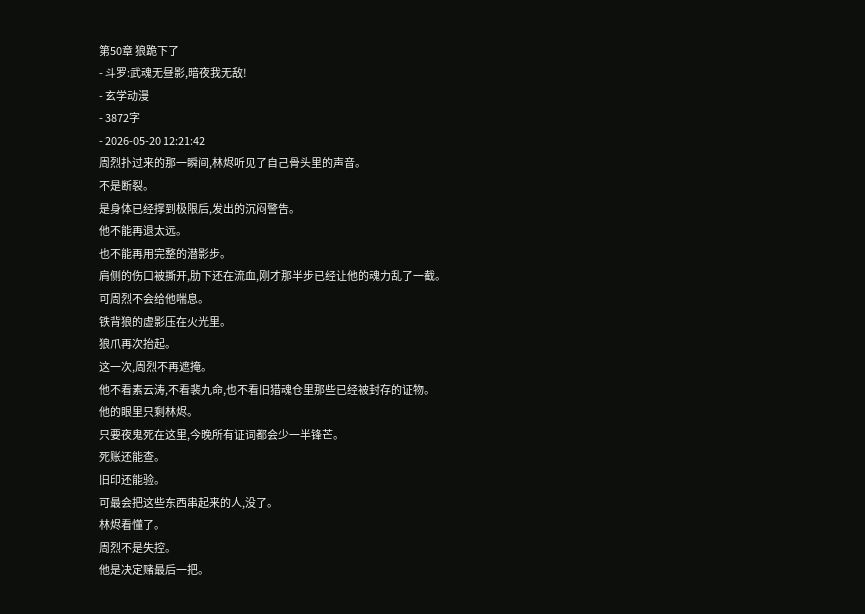第50章 狼跪下了
- 斗罗:武魂无昼影,暗夜我无敌!
- 玄学动漫
- 3872字
- 2026-05-20 12:21:42
周烈扑过来的那一瞬间,林烬听见了自己骨头里的声音。
不是断裂。
是身体已经撑到极限后,发出的沉闷警告。
他不能再退太远。
也不能再用完整的潜影步。
肩侧的伤口被撕开,肋下还在流血,刚才那半步已经让他的魂力乱了一截。
可周烈不会给他喘息。
铁背狼的虚影压在火光里。
狼爪再次抬起。
这一次,周烈不再遮掩。
他不看素云涛,不看裴九命,也不看旧猎魂仓里那些已经被封存的证物。
他的眼里只剩林烬。
只要夜鬼死在这里,今晚所有证词都会少一半锋芒。
死账还能查。
旧印还能验。
可最会把这些东西串起来的人,没了。
林烬看懂了。
周烈不是失控。
他是决定赌最后一把。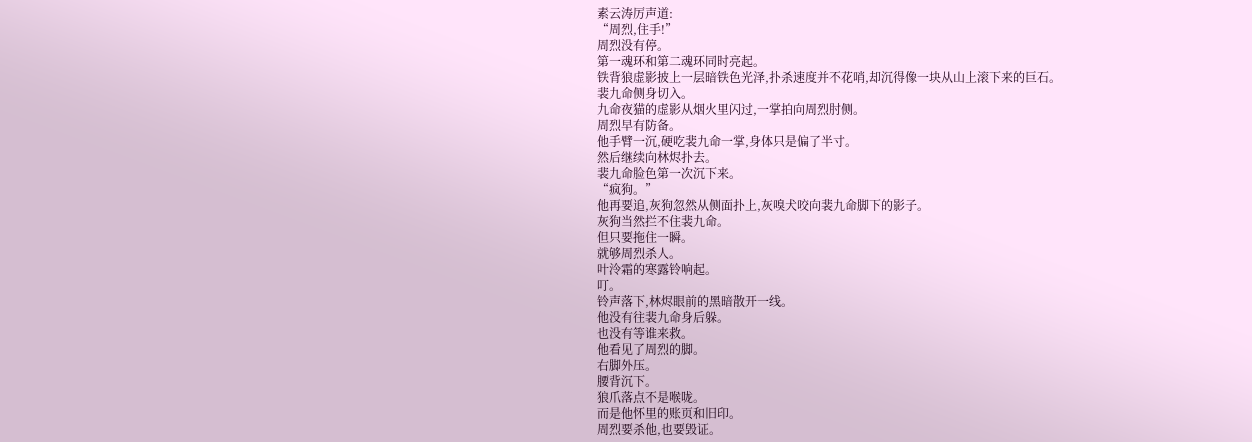素云涛厉声道:
“周烈,住手!”
周烈没有停。
第一魂环和第二魂环同时亮起。
铁背狼虚影披上一层暗铁色光泽,扑杀速度并不花哨,却沉得像一块从山上滚下来的巨石。
裴九命侧身切入。
九命夜猫的虚影从烟火里闪过,一掌拍向周烈肘侧。
周烈早有防备。
他手臂一沉,硬吃裴九命一掌,身体只是偏了半寸。
然后继续向林烬扑去。
裴九命脸色第一次沉下来。
“疯狗。”
他再要追,灰狗忽然从侧面扑上,灰嗅犬咬向裴九命脚下的影子。
灰狗当然拦不住裴九命。
但只要拖住一瞬。
就够周烈杀人。
叶泠霜的寒露铃响起。
叮。
铃声落下,林烬眼前的黑暗散开一线。
他没有往裴九命身后躲。
也没有等谁来救。
他看见了周烈的脚。
右脚外压。
腰背沉下。
狼爪落点不是喉咙。
而是他怀里的账页和旧印。
周烈要杀他,也要毁证。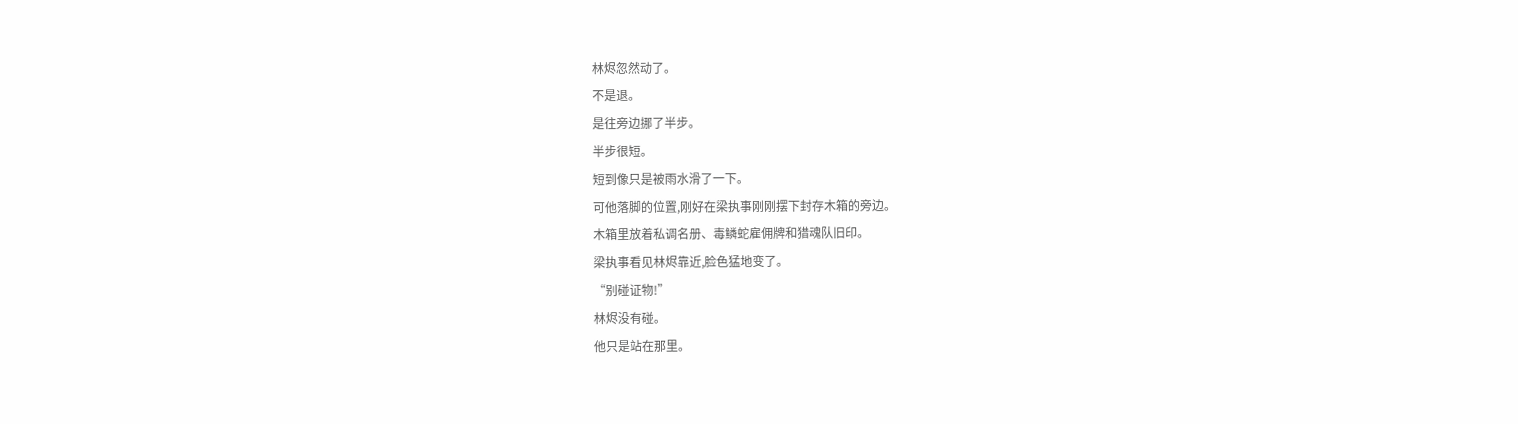林烬忽然动了。
不是退。
是往旁边挪了半步。
半步很短。
短到像只是被雨水滑了一下。
可他落脚的位置,刚好在梁执事刚刚摆下封存木箱的旁边。
木箱里放着私调名册、毒鳞蛇雇佣牌和猎魂队旧印。
梁执事看见林烬靠近,脸色猛地变了。
“别碰证物!”
林烬没有碰。
他只是站在那里。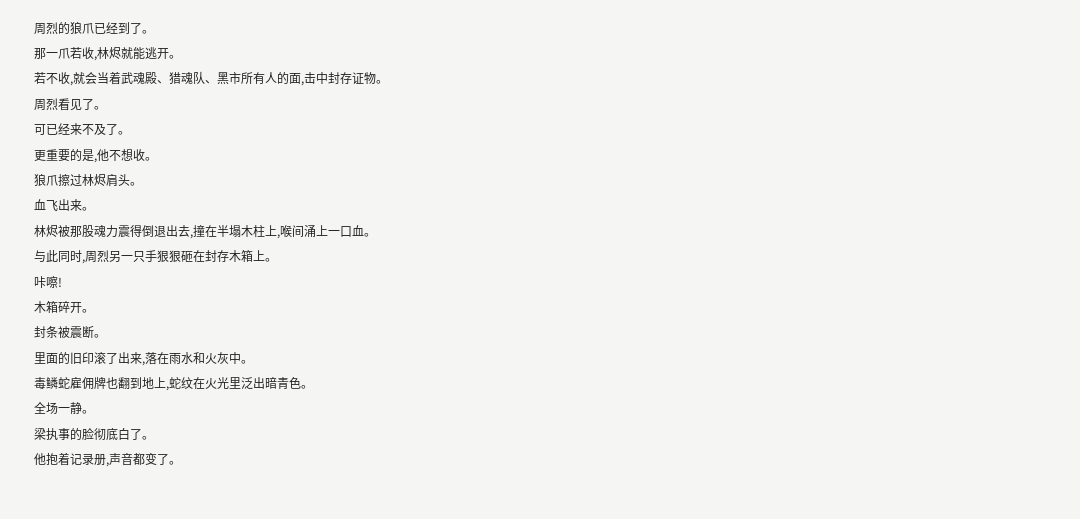周烈的狼爪已经到了。
那一爪若收,林烬就能逃开。
若不收,就会当着武魂殿、猎魂队、黑市所有人的面,击中封存证物。
周烈看见了。
可已经来不及了。
更重要的是,他不想收。
狼爪擦过林烬肩头。
血飞出来。
林烬被那股魂力震得倒退出去,撞在半塌木柱上,喉间涌上一口血。
与此同时,周烈另一只手狠狠砸在封存木箱上。
咔嚓!
木箱碎开。
封条被震断。
里面的旧印滚了出来,落在雨水和火灰中。
毒鳞蛇雇佣牌也翻到地上,蛇纹在火光里泛出暗青色。
全场一静。
梁执事的脸彻底白了。
他抱着记录册,声音都变了。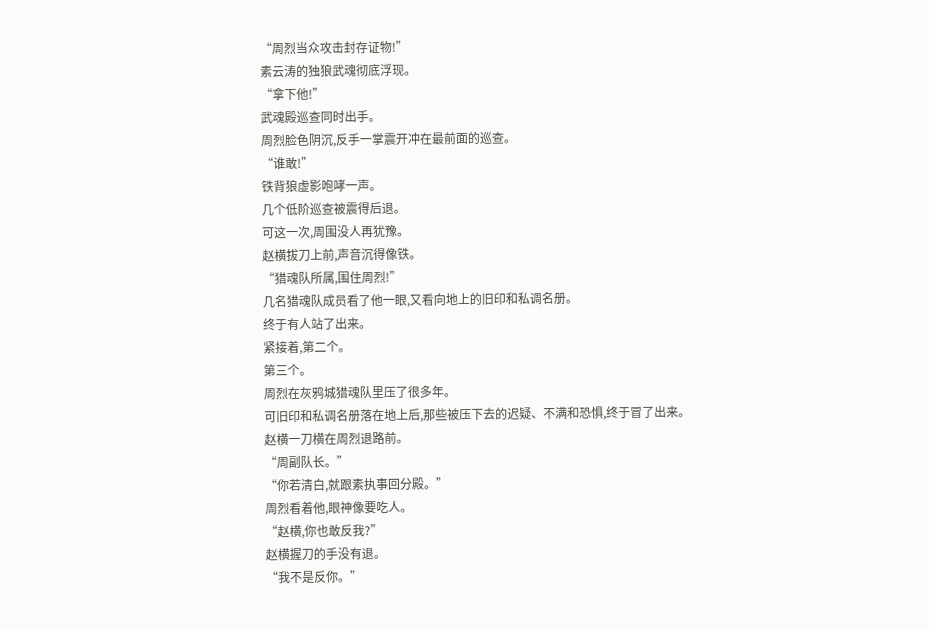“周烈当众攻击封存证物!”
素云涛的独狼武魂彻底浮现。
“拿下他!”
武魂殿巡查同时出手。
周烈脸色阴沉,反手一掌震开冲在最前面的巡查。
“谁敢!”
铁背狼虚影咆哮一声。
几个低阶巡查被震得后退。
可这一次,周围没人再犹豫。
赵横拔刀上前,声音沉得像铁。
“猎魂队所属,围住周烈!”
几名猎魂队成员看了他一眼,又看向地上的旧印和私调名册。
终于有人站了出来。
紧接着,第二个。
第三个。
周烈在灰鸦城猎魂队里压了很多年。
可旧印和私调名册落在地上后,那些被压下去的迟疑、不满和恐惧,终于冒了出来。
赵横一刀横在周烈退路前。
“周副队长。”
“你若清白,就跟素执事回分殿。”
周烈看着他,眼神像要吃人。
“赵横,你也敢反我?”
赵横握刀的手没有退。
“我不是反你。”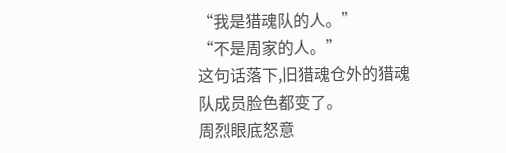“我是猎魂队的人。”
“不是周家的人。”
这句话落下,旧猎魂仓外的猎魂队成员脸色都变了。
周烈眼底怒意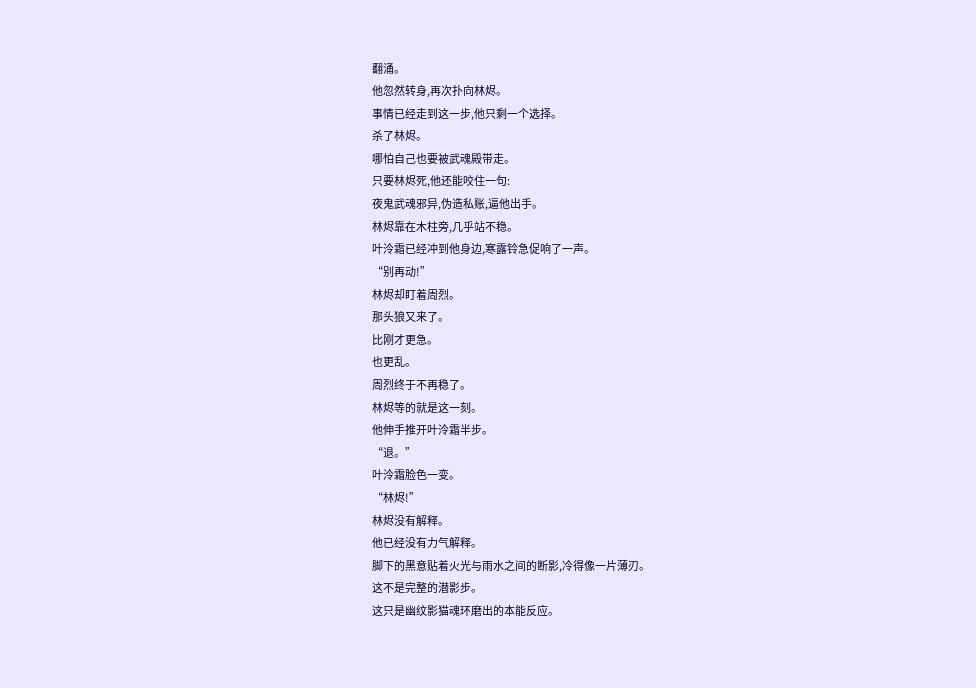翻涌。
他忽然转身,再次扑向林烬。
事情已经走到这一步,他只剩一个选择。
杀了林烬。
哪怕自己也要被武魂殿带走。
只要林烬死,他还能咬住一句:
夜鬼武魂邪异,伪造私账,逼他出手。
林烬靠在木柱旁,几乎站不稳。
叶泠霜已经冲到他身边,寒露铃急促响了一声。
“别再动!”
林烬却盯着周烈。
那头狼又来了。
比刚才更急。
也更乱。
周烈终于不再稳了。
林烬等的就是这一刻。
他伸手推开叶泠霜半步。
“退。”
叶泠霜脸色一变。
“林烬!”
林烬没有解释。
他已经没有力气解释。
脚下的黑意贴着火光与雨水之间的断影,冷得像一片薄刃。
这不是完整的潜影步。
这只是幽纹影猫魂环磨出的本能反应。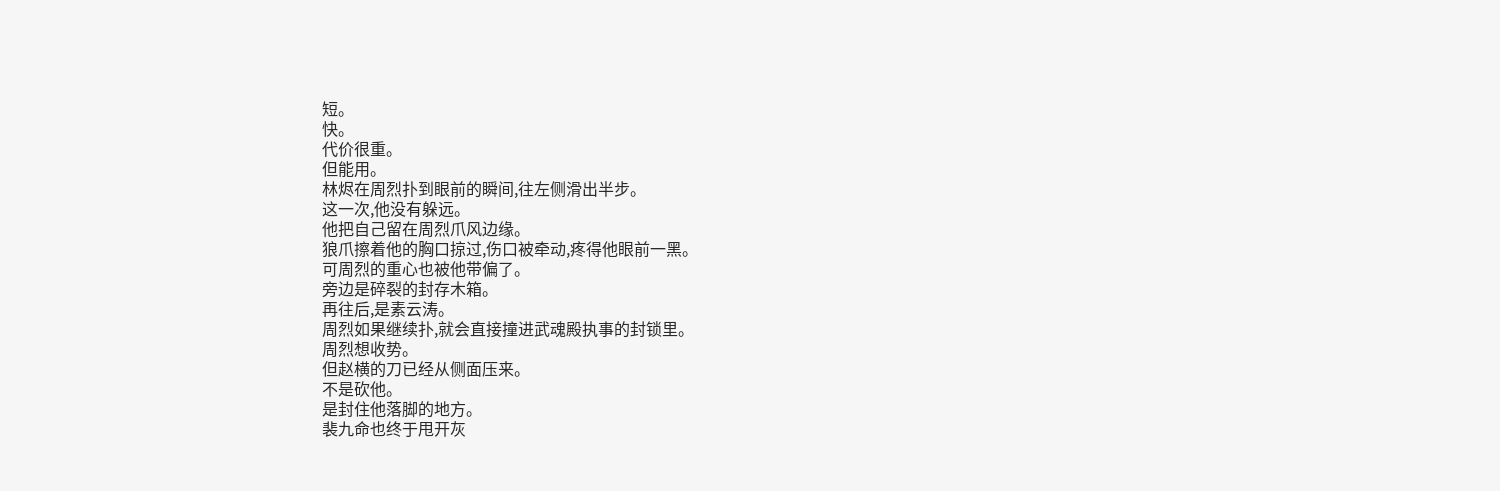短。
快。
代价很重。
但能用。
林烬在周烈扑到眼前的瞬间,往左侧滑出半步。
这一次,他没有躲远。
他把自己留在周烈爪风边缘。
狼爪擦着他的胸口掠过,伤口被牵动,疼得他眼前一黑。
可周烈的重心也被他带偏了。
旁边是碎裂的封存木箱。
再往后,是素云涛。
周烈如果继续扑,就会直接撞进武魂殿执事的封锁里。
周烈想收势。
但赵横的刀已经从侧面压来。
不是砍他。
是封住他落脚的地方。
裴九命也终于甩开灰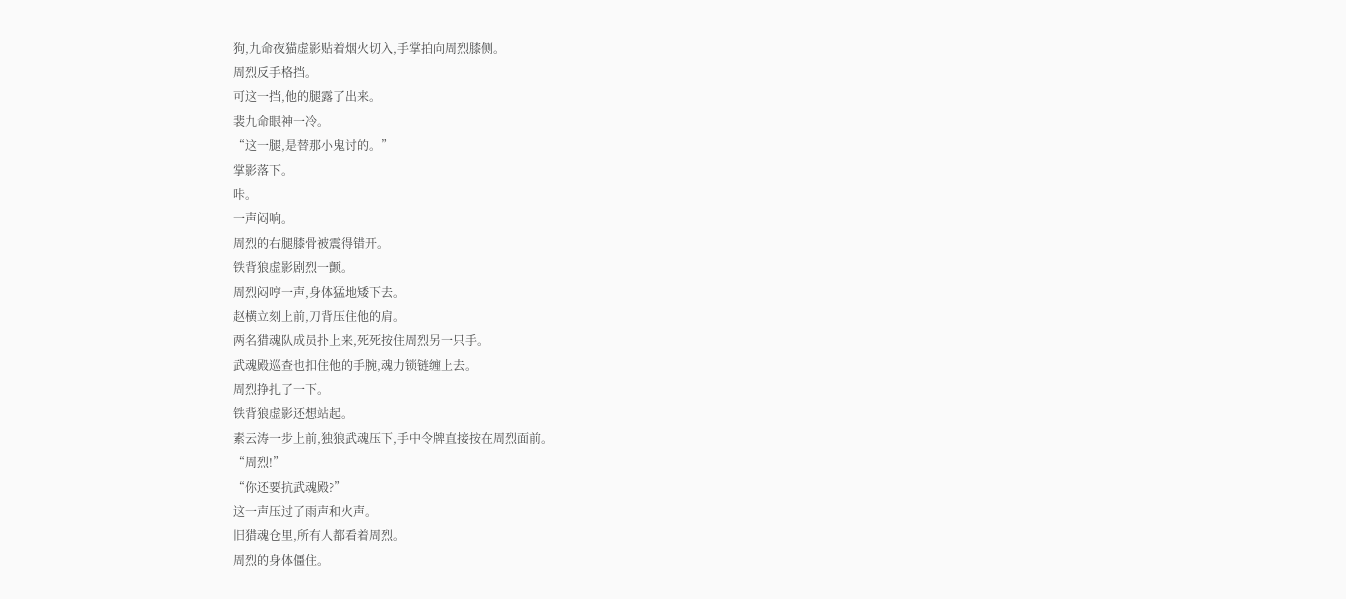狗,九命夜猫虚影贴着烟火切入,手掌拍向周烈膝侧。
周烈反手格挡。
可这一挡,他的腿露了出来。
裴九命眼神一冷。
“这一腿,是替那小鬼讨的。”
掌影落下。
咔。
一声闷响。
周烈的右腿膝骨被震得错开。
铁背狼虚影剧烈一颤。
周烈闷哼一声,身体猛地矮下去。
赵横立刻上前,刀背压住他的肩。
两名猎魂队成员扑上来,死死按住周烈另一只手。
武魂殿巡查也扣住他的手腕,魂力锁链缠上去。
周烈挣扎了一下。
铁背狼虚影还想站起。
素云涛一步上前,独狼武魂压下,手中令牌直接按在周烈面前。
“周烈!”
“你还要抗武魂殿?”
这一声压过了雨声和火声。
旧猎魂仓里,所有人都看着周烈。
周烈的身体僵住。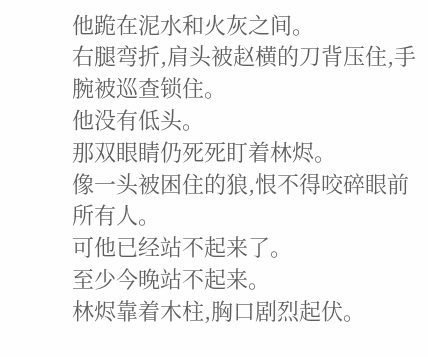他跪在泥水和火灰之间。
右腿弯折,肩头被赵横的刀背压住,手腕被巡查锁住。
他没有低头。
那双眼睛仍死死盯着林烬。
像一头被困住的狼,恨不得咬碎眼前所有人。
可他已经站不起来了。
至少今晚站不起来。
林烬靠着木柱,胸口剧烈起伏。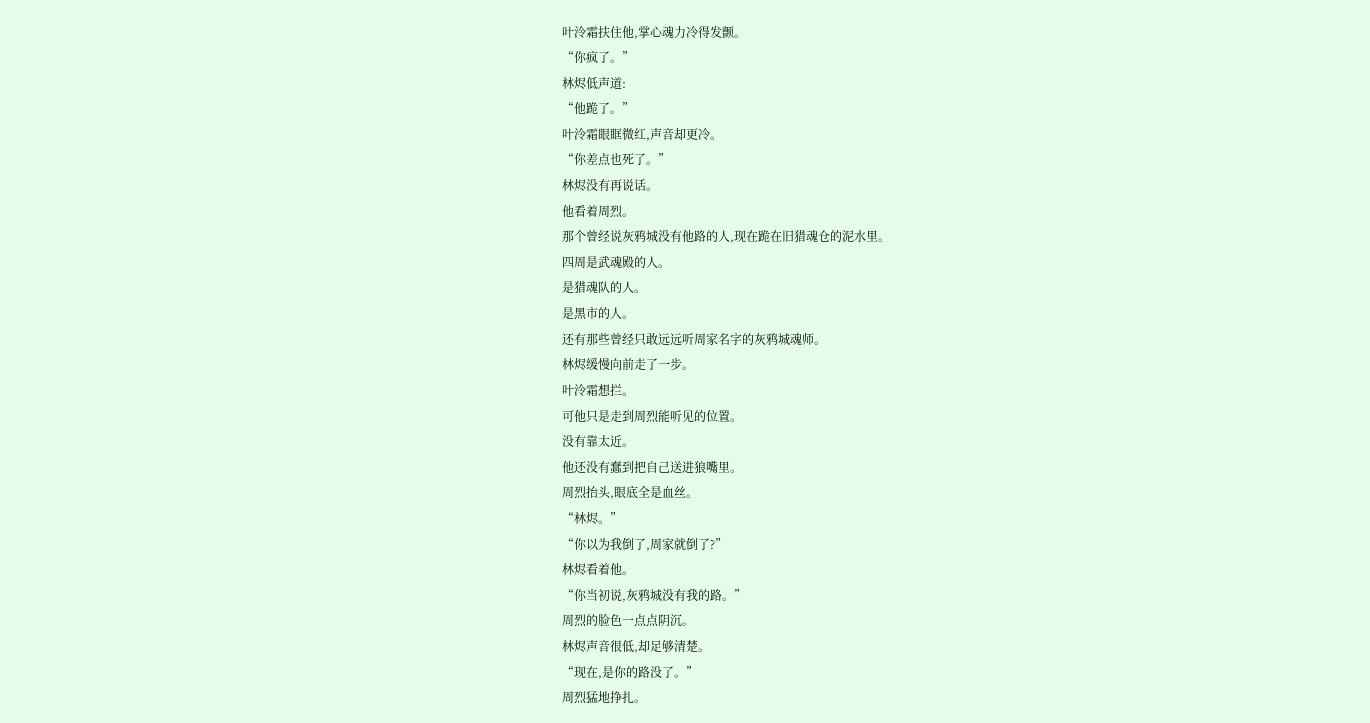叶泠霜扶住他,掌心魂力冷得发颤。
“你疯了。”
林烬低声道:
“他跪了。”
叶泠霜眼眶微红,声音却更冷。
“你差点也死了。”
林烬没有再说话。
他看着周烈。
那个曾经说灰鸦城没有他路的人,现在跪在旧猎魂仓的泥水里。
四周是武魂殿的人。
是猎魂队的人。
是黑市的人。
还有那些曾经只敢远远听周家名字的灰鸦城魂师。
林烬缓慢向前走了一步。
叶泠霜想拦。
可他只是走到周烈能听见的位置。
没有靠太近。
他还没有蠢到把自己送进狼嘴里。
周烈抬头,眼底全是血丝。
“林烬。”
“你以为我倒了,周家就倒了?”
林烬看着他。
“你当初说,灰鸦城没有我的路。”
周烈的脸色一点点阴沉。
林烬声音很低,却足够清楚。
“现在,是你的路没了。”
周烈猛地挣扎。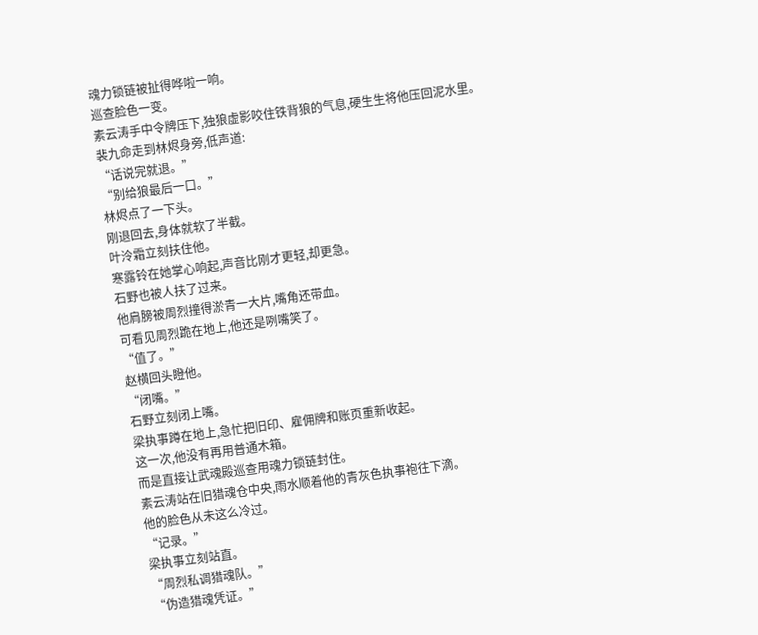魂力锁链被扯得哗啦一响。
巡查脸色一变。
素云涛手中令牌压下,独狼虚影咬住铁背狼的气息,硬生生将他压回泥水里。
裴九命走到林烬身旁,低声道:
“话说完就退。”
“别给狼最后一口。”
林烬点了一下头。
刚退回去,身体就软了半截。
叶泠霜立刻扶住他。
寒露铃在她掌心响起,声音比刚才更轻,却更急。
石野也被人扶了过来。
他肩膀被周烈撞得淤青一大片,嘴角还带血。
可看见周烈跪在地上,他还是咧嘴笑了。
“值了。”
赵横回头瞪他。
“闭嘴。”
石野立刻闭上嘴。
梁执事蹲在地上,急忙把旧印、雇佣牌和账页重新收起。
这一次,他没有再用普通木箱。
而是直接让武魂殿巡查用魂力锁链封住。
素云涛站在旧猎魂仓中央,雨水顺着他的青灰色执事袍往下滴。
他的脸色从未这么冷过。
“记录。”
梁执事立刻站直。
“周烈私调猎魂队。”
“伪造猎魂凭证。”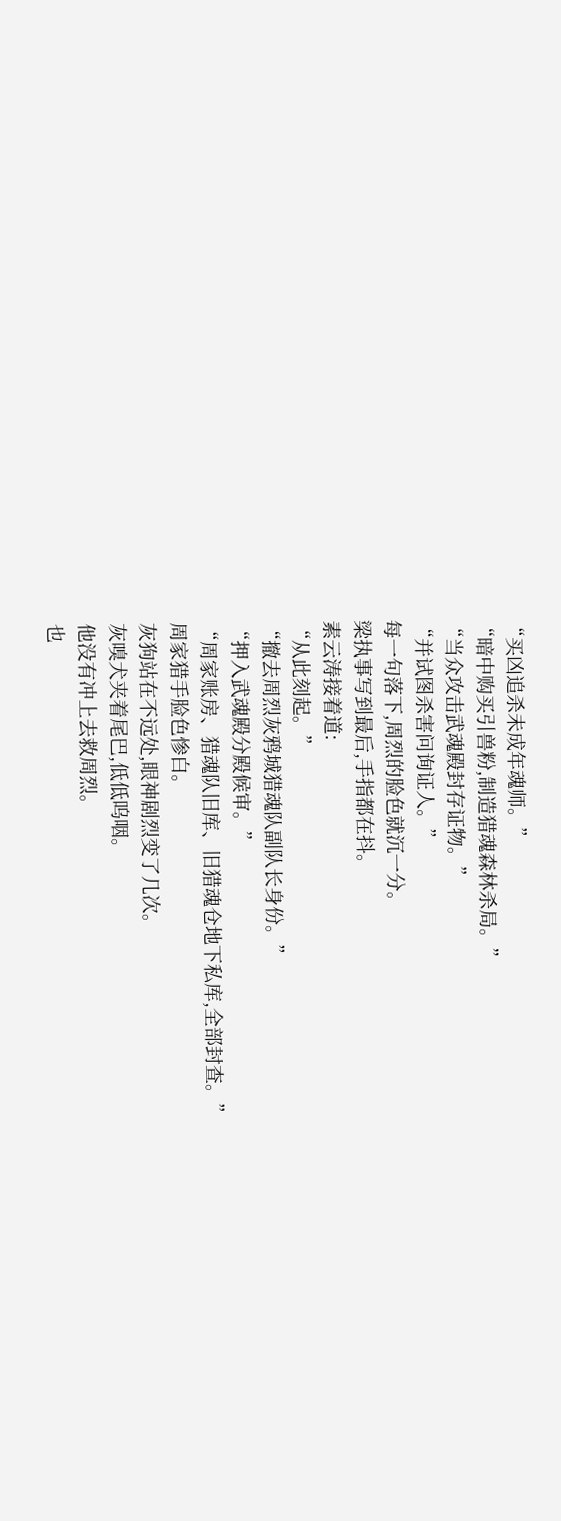“买凶追杀未成年魂师。”
“暗中购买引兽粉,制造猎魂森林杀局。”
“当众攻击武魂殿封存证物。”
“并试图杀害问询证人。”
每一句落下,周烈的脸色就沉一分。
梁执事写到最后,手指都在抖。
素云涛接着道:
“从此刻起。”
“撤去周烈灰鸦城猎魂队副队长身份。”
“押入武魂殿分殿候审。”
“周家账房、猎魂队旧库、旧猎魂仓地下私库,全部封查。”
周家猎手脸色惨白。
灰狗站在不远处,眼神剧烈变了几次。
灰嗅犬夹着尾巴,低低呜咽。
他没有冲上去救周烈。
也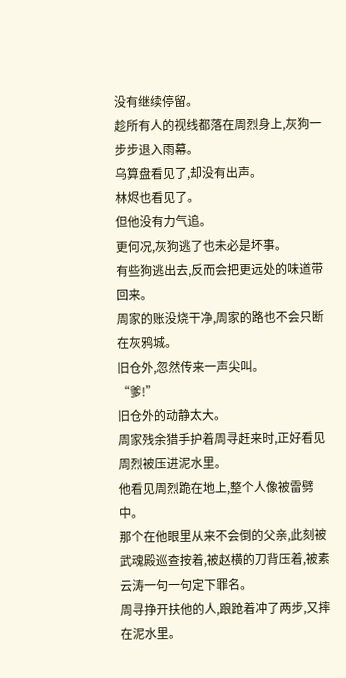没有继续停留。
趁所有人的视线都落在周烈身上,灰狗一步步退入雨幕。
乌算盘看见了,却没有出声。
林烬也看见了。
但他没有力气追。
更何况,灰狗逃了也未必是坏事。
有些狗逃出去,反而会把更远处的味道带回来。
周家的账没烧干净,周家的路也不会只断在灰鸦城。
旧仓外,忽然传来一声尖叫。
“爹!”
旧仓外的动静太大。
周家残余猎手护着周寻赶来时,正好看见周烈被压进泥水里。
他看见周烈跪在地上,整个人像被雷劈中。
那个在他眼里从来不会倒的父亲,此刻被武魂殿巡查按着,被赵横的刀背压着,被素云涛一句一句定下罪名。
周寻挣开扶他的人,踉跄着冲了两步,又摔在泥水里。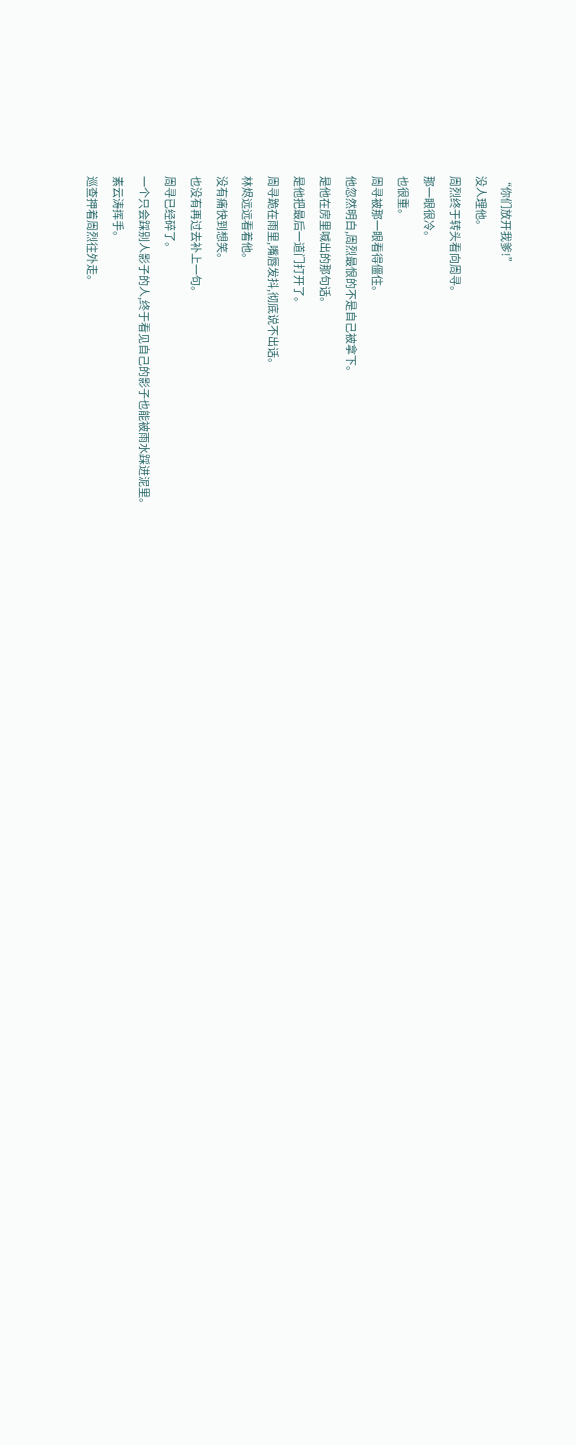“你们放开我爹!”
没人理他。
周烈终于转头看向周寻。
那一眼很冷。
也很重。
周寻被那一眼看得僵住。
他忽然明白,周烈最恨的不是自己被拿下。
是他在房里喊出的那句话。
是他把最后一道门打开了。
周寻跪在雨里,嘴唇发抖,彻底说不出话。
林烬远远看着他。
没有痛快到想笑。
也没有再过去补上一句。
周寻已经碎了。
一个只会踩别人影子的人,终于看见自己的影子也能被雨水踩进泥里。
素云涛挥手。
巡查押着周烈往外走。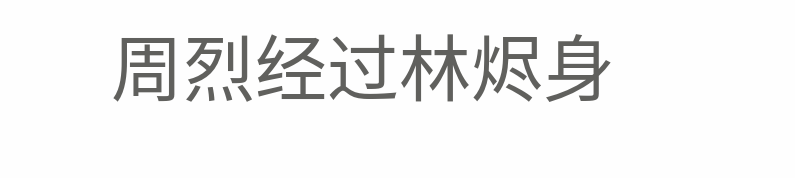周烈经过林烬身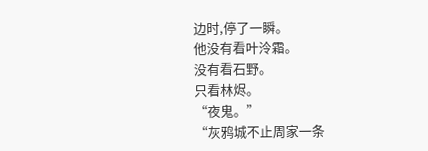边时,停了一瞬。
他没有看叶泠霜。
没有看石野。
只看林烬。
“夜鬼。”
“灰鸦城不止周家一条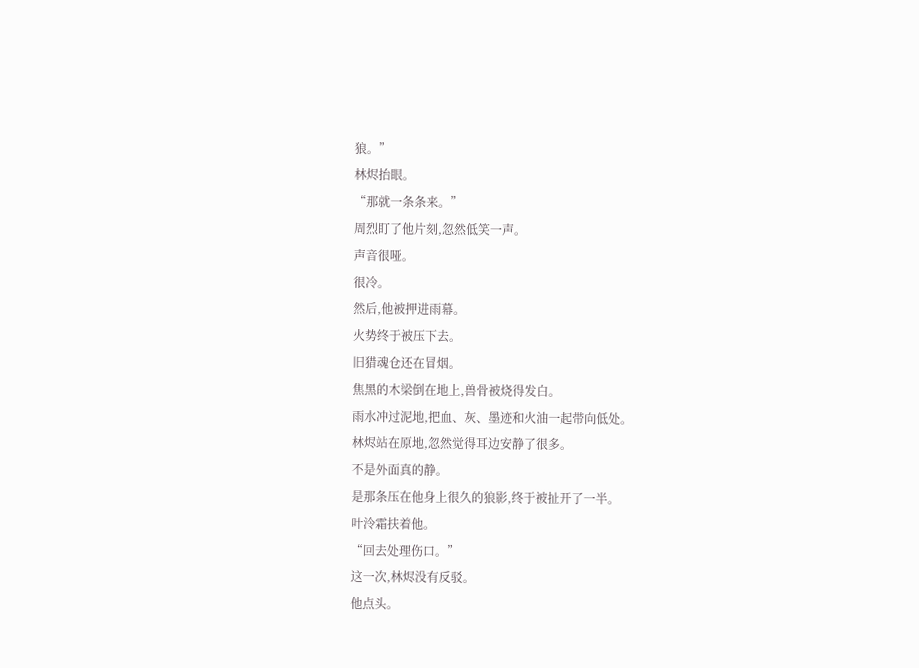狼。”
林烬抬眼。
“那就一条条来。”
周烈盯了他片刻,忽然低笑一声。
声音很哑。
很冷。
然后,他被押进雨幕。
火势终于被压下去。
旧猎魂仓还在冒烟。
焦黑的木梁倒在地上,兽骨被烧得发白。
雨水冲过泥地,把血、灰、墨迹和火油一起带向低处。
林烬站在原地,忽然觉得耳边安静了很多。
不是外面真的静。
是那条压在他身上很久的狼影,终于被扯开了一半。
叶泠霜扶着他。
“回去处理伤口。”
这一次,林烬没有反驳。
他点头。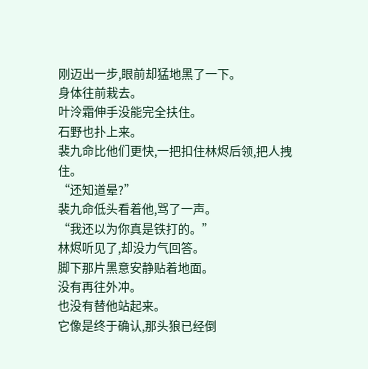刚迈出一步,眼前却猛地黑了一下。
身体往前栽去。
叶泠霜伸手没能完全扶住。
石野也扑上来。
裴九命比他们更快,一把扣住林烬后领,把人拽住。
“还知道晕?”
裴九命低头看着他,骂了一声。
“我还以为你真是铁打的。”
林烬听见了,却没力气回答。
脚下那片黑意安静贴着地面。
没有再往外冲。
也没有替他站起来。
它像是终于确认,那头狼已经倒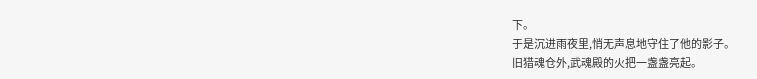下。
于是沉进雨夜里,悄无声息地守住了他的影子。
旧猎魂仓外,武魂殿的火把一盏盏亮起。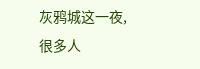灰鸦城这一夜,很多人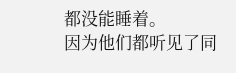都没能睡着。
因为他们都听见了同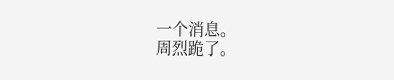一个消息。
周烈跪了。